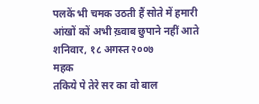पलकें भी चमक उठती हैं सोते में हमारी
आंखों कों अभी ख़्वाब छुपाने नहीं आते
शनिवार, १८ अगस्त २००७
महक
तकिये पे तेरे सर का वो बाल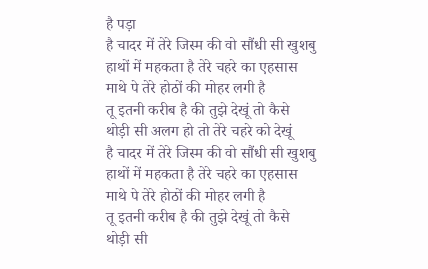है पड़ा
है चादर में तेरे जिस्म की वो सौंधी सी खुशबु
हाथों में महकता है तेरे चहरे का एहसास
माथे पे तेरे होठों की मोहर लगी है
तू इतनी करीब है की तुझे देखूं तो कैसे
थोड़ी सी अलग हो तो तेरे चहरे को देखूं
है चादर में तेरे जिस्म की वो सौंधी सी खुशबु
हाथों में महकता है तेरे चहरे का एहसास
माथे पे तेरे होठों की मोहर लगी है
तू इतनी करीब है की तुझे देखूं तो कैसे
थोड़ी सी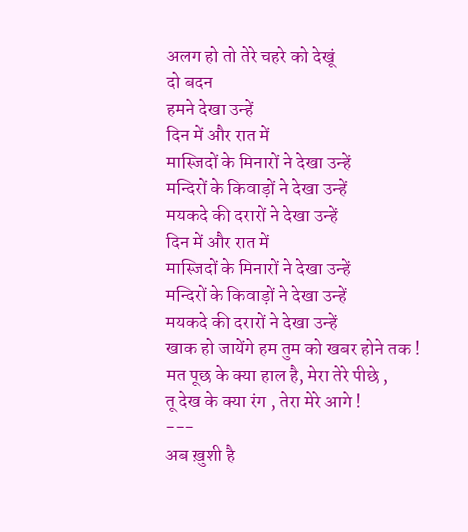अलग हो तो तेरे चहरे को देखूं
दो बदन
हमने देखा उन्हें
दिन में और रात में
मास्जिदों के मिनारों ने देखा उन्हें
मन्दिरों के किवाड़ों ने देखा उन्हें
मयकदे की दरारों ने देखा उन्हें
दिन में और रात में
मास्जिदों के मिनारों ने देखा उन्हें
मन्दिरों के किवाड़ों ने देखा उन्हें
मयकदे की दरारों ने देखा उन्हें
खाक हो जायेंगे हम तुम को खबर होने तक !
मत पूछ के क्या हाल है, मेरा तेरे पीछे ,
तू देख के क्या रंग , तेरा मेरे आगे !
---
अब ख़ुशी है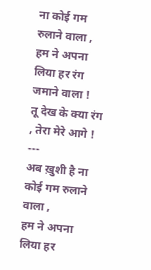ना कोई गम रुलाने वाला ,
हम ने अपना लिया हर रंग जमाने वाला !
तू देख के क्या रंग , तेरा मेरे आगे !
---
अब ख़ुशी है ना कोई गम रुलाने वाला ,
हम ने अपना लिया हर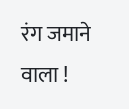रंग जमाने वाला !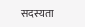सदस्यता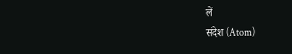लें
संदेश (Atom)